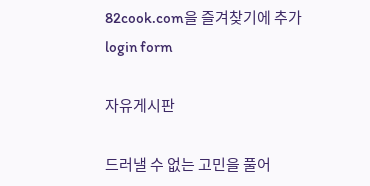82cook.com을 즐겨찾기에 추가
login form

자유게시판

드러낼 수 없는 고민을 풀어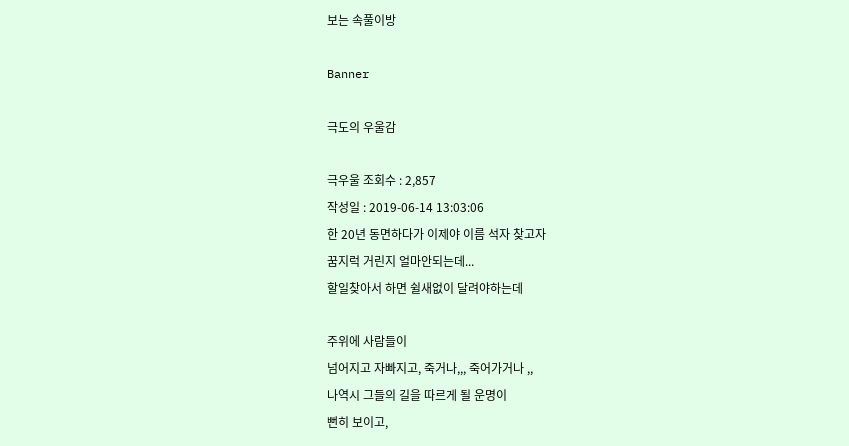보는 속풀이방

Banner

극도의 우울감

극우울 조회수 : 2,857
작성일 : 2019-06-14 13:03:06
한 20년 동면하다가 이제야 이름 석자 찾고자
꿈지럭 거린지 얼마안되는데...
할일찾아서 하면 쉴새없이 달려야하는데

주위에 사람들이
넘어지고 자빠지고, 죽거나,,, 죽어가거나 ,,
나역시 그들의 길을 따르게 될 운명이
뻔히 보이고,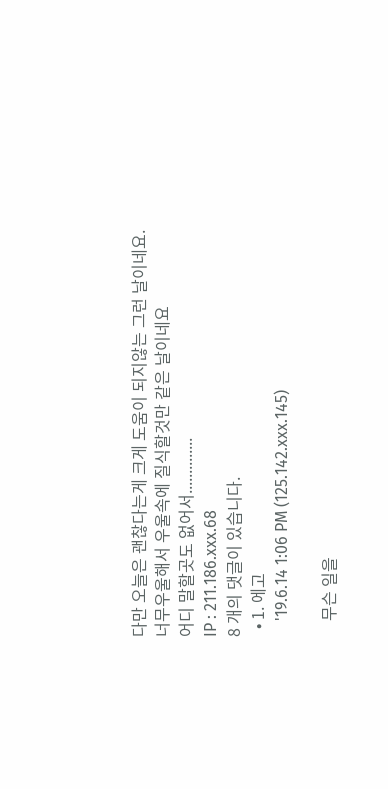다만 오늘은 괜찮다는게 크게 도움이 되지않는 그런 날이네요.
너무우울해서 우울속에 질식할것만 같은 날이네요
어디 말할곳도 없어서..............
IP : 211.186.xxx.68
8 개의 댓글이 있습니다.
  • 1. 에고
    '19.6.14 1:06 PM (125.142.xxx.145)

    무슨 일을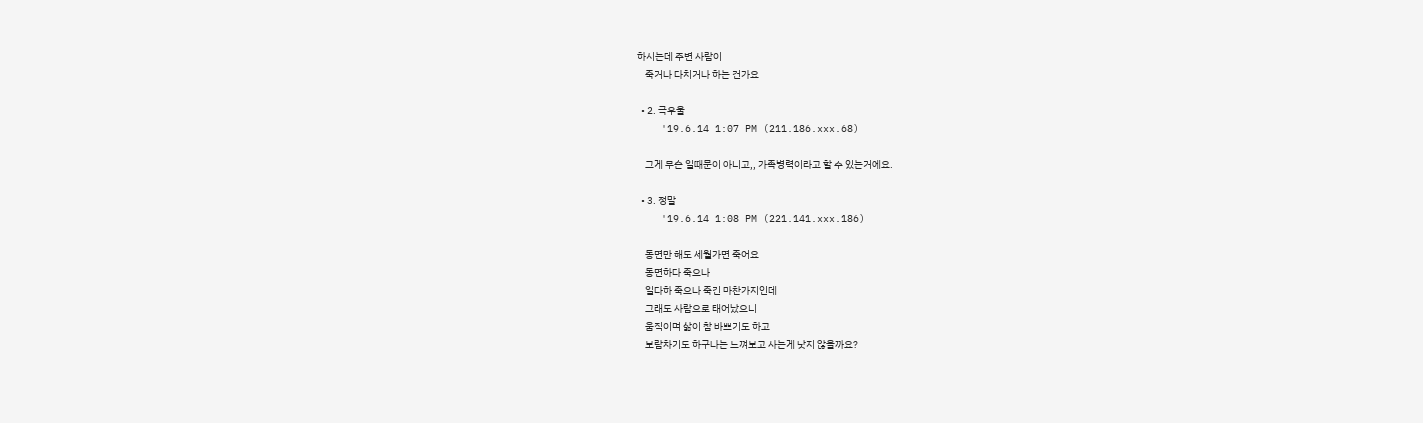하시는데 주변 사람이
    죽거나 다치거나 하는 건가요

  • 2. 극우울
    '19.6.14 1:07 PM (211.186.xxx.68)

    그게 무슨 일때문이 아니고,, 가족병력이라고 할 수 있는거에요.

  • 3. 정말
    '19.6.14 1:08 PM (221.141.xxx.186)

    동면만 해도 세월가면 죽어요
    동면하다 죽으나
    일다하 죽으나 죽긴 마찬가지인데
    그래도 사람으로 태어났으니
    움직이며 삶이 참 바쁘기도 하고
    보람차기도 하구나는 느껴보고 사는게 낫지 않을까요?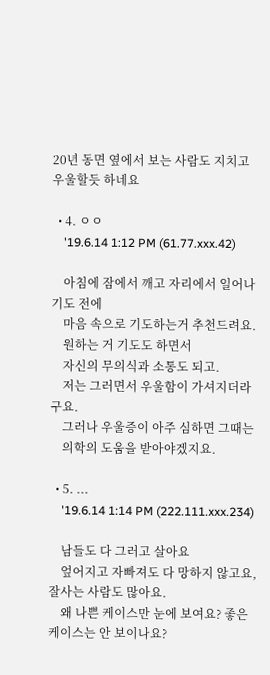20년 동면 옆에서 보는 사람도 지치고 우울할듯 하네요

  • 4. ㅇㅇ
    '19.6.14 1:12 PM (61.77.xxx.42)

    아침에 잠에서 깨고 자리에서 일어나기도 전에
    마음 속으로 기도하는거 추천드려요.
    원하는 거 기도도 하면서
    자신의 무의식과 소통도 되고.
    저는 그러면서 우울함이 가셔지더라구요.
    그러나 우울증이 아주 심하면 그때는
    의학의 도움을 받아야겠지요.

  • 5. ...
    '19.6.14 1:14 PM (222.111.xxx.234)

    남들도 다 그러고 살아요
    엎어지고 자빠져도 다 망하지 않고요, 잘사는 사람도 많아요.
    왜 나쁜 케이스만 눈에 보여요? 좋은 케이스는 안 보이나요?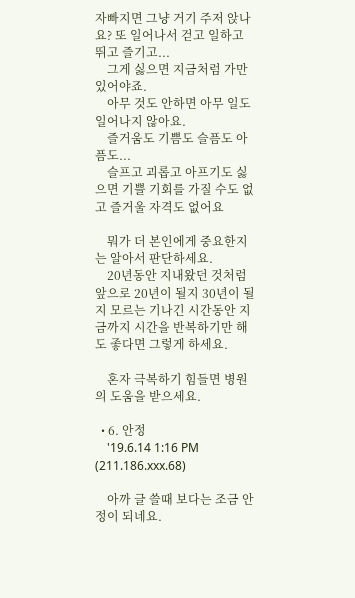자빠지면 그냥 거기 주저 앉나요? 또 일어나서 걷고 일하고 뛰고 즐기고...
    그게 싫으면 지금처럼 가만 있어야죠.
    아무 것도 안하면 아무 일도 일어나지 않아요.
    즐거움도 기쁨도 슬픔도 아픔도...
    슬프고 괴롭고 아프기도 싫으면 기쁠 기회를 가질 수도 없고 즐거울 자격도 없어요

    뭐가 더 본인에게 중요한지는 알아서 판단하세요.
    20년동안 지내왔던 것처럼 앞으로 20년이 될지 30년이 될지 모르는 기나긴 시간동안 지금까지 시간을 반복하기만 해도 좋다면 그렇게 하세요.

    혼자 극복하기 힘들면 병원의 도움을 받으세요.

  • 6. 안정
    '19.6.14 1:16 PM (211.186.xxx.68)

    아까 글 쓸때 보다는 조금 안정이 되네요.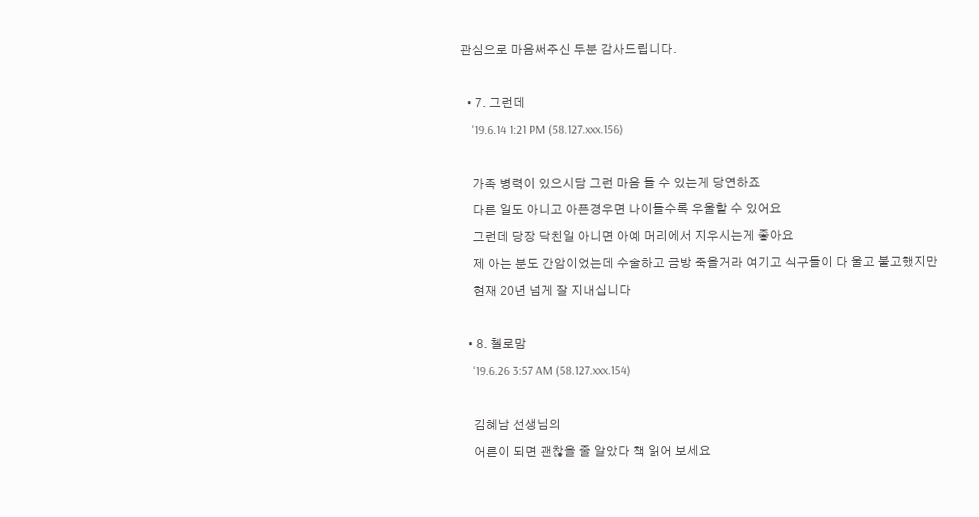관심으로 마음써주신 두분 감사드립니다.

  • 7. 그런데
    '19.6.14 1:21 PM (58.127.xxx.156)

    가족 병력이 있으시담 그런 마음 들 수 있는게 당연하죠
    다른 일도 아니고 아픈경우면 나이들수록 우울할 수 있어요
    그런데 당장 닥친일 아니면 아예 머리에서 지우시는게 좋아요
    제 아는 분도 간암이었는데 수술하고 금방 죽을거라 여기고 식구들이 다 울고 불고했지만
    현재 20년 넘게 잘 지내십니다

  • 8. 첼로맘
    '19.6.26 3:57 AM (58.127.xxx.154)

    김혜남 선생님의
    어른이 되면 괜찮을 줄 알았다 책 읽어 보세요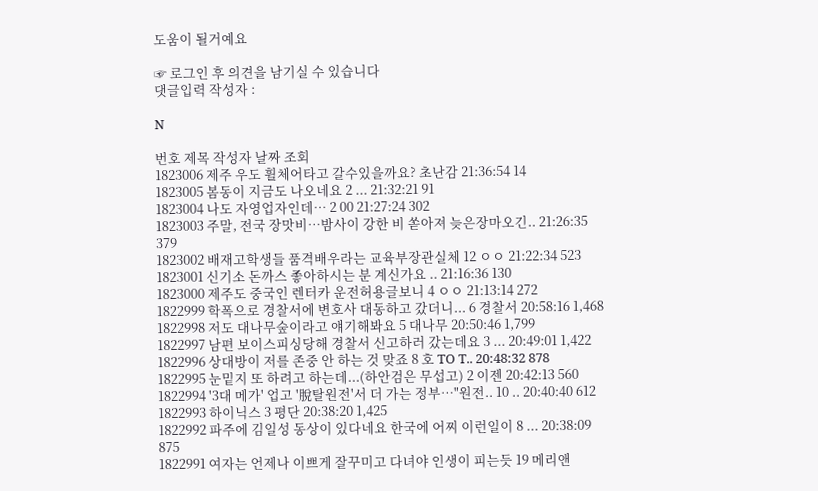도움이 될거예요

☞ 로그인 후 의견을 남기실 수 있습니다
댓글입력 작성자 :

N

번호 제목 작성자 날짜 조회
1823006 제주 우도 휠체어타고 갈수있을까요? 초난감 21:36:54 14
1823005 봄동이 지금도 나오네요 2 ... 21:32:21 91
1823004 나도 자영업자인데… 2 00 21:27:24 302
1823003 주말, 전국 장맛비…밤사이 강한 비 쏟아져 늦은장마오긴.. 21:26:35 379
1823002 배재고학생들 품격배우라는 교육부장관실체 12 ㅇㅇ 21:22:34 523
1823001 신기소 돈까스 좋아하시는 분 계신가요 .. 21:16:36 130
1823000 제주도 중국인 렌터카 운전허용글보니 4 ㅇㅇ 21:13:14 272
1822999 학폭으로 경찰서에 변호사 대동하고 갔더니... 6 경찰서 20:58:16 1,468
1822998 저도 대나무숲이라고 얘기해봐요 5 대나무 20:50:46 1,799
1822997 남편 보이스피싱당해 경찰서 신고하러 갔는데요 3 ... 20:49:01 1,422
1822996 상대방이 저를 존중 안 하는 것 맞죠 8 호 TO T.. 20:48:32 878
1822995 눈밑지 또 하려고 하는데...(하안검은 무섭고) 2 이젠 20:42:13 560
1822994 '3대 메가' 업고 '脫탈원전'서 더 가는 정부…"원전.. 10 .. 20:40:40 612
1822993 하이닉스 3 평단 20:38:20 1,425
1822992 파주에 김일성 동상이 있다네요 한국에 어찌 이런일이 8 ... 20:38:09 875
1822991 여자는 언제나 이쁘게 잘꾸미고 다녀야 인생이 피는듯 19 메리앤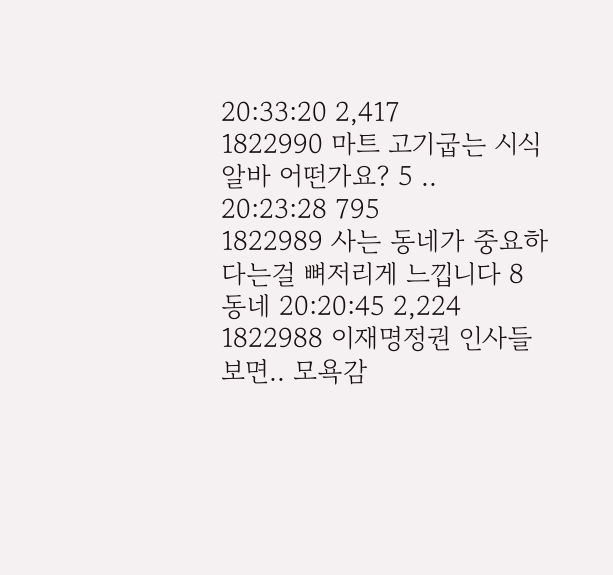20:33:20 2,417
1822990 마트 고기굽는 시식알바 어떤가요? 5 .. 20:23:28 795
1822989 사는 동네가 중요하다는걸 뼈저리게 느낍니다 8 동네 20:20:45 2,224
1822988 이재명정권 인사들보면.. 모욕감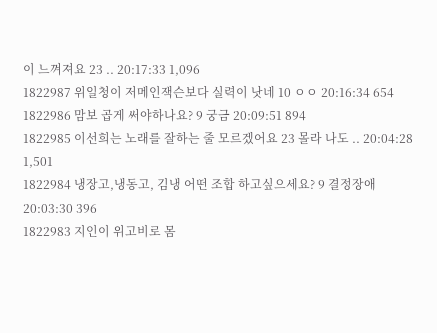이 느껴져요 23 .. 20:17:33 1,096
1822987 위일청이 저메인잭슨보다 실력이 낫네 10 ㅇㅇ 20:16:34 654
1822986 맘보 곱게 써야하나요? 9 궁금 20:09:51 894
1822985 이선희는 노래를 잘하는 줄 모르겠어요 23 몰라 나도 .. 20:04:28 1,501
1822984 냉장고,냉동고, 김냉 어떤 조합 하고싶으세요? 9 결정장애 20:03:30 396
1822983 지인이 위고비로 몸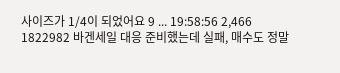사이즈가 1/4이 되었어요 9 ... 19:58:56 2,466
1822982 바겐세일 대응 준비했는데 실패, 매수도 정말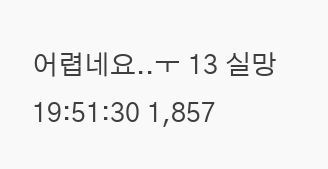어렵네요..ㅜ 13 실망 19:51:30 1,857